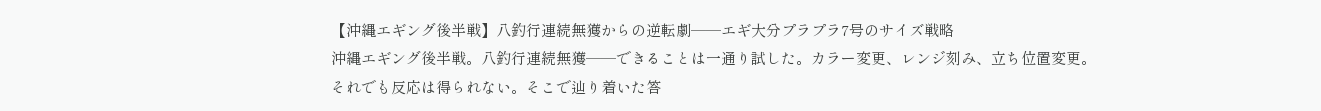【沖縄エギング後半戦】八釣行連続無獲からの逆転劇──エギ大分プラプラ7号のサイズ戦略
沖縄エギング後半戦。八釣行連続無獲──できることは一通り試した。カラー変更、レンジ刻み、立ち位置変更。それでも反応は得られない。そこで辿り着いた答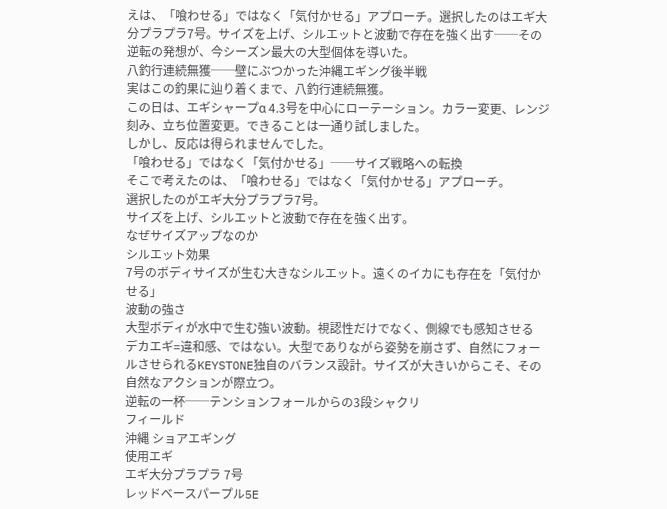えは、「喰わせる」ではなく「気付かせる」アプローチ。選択したのはエギ大分プラプラ7号。サイズを上げ、シルエットと波動で存在を強く出す──その逆転の発想が、今シーズン最大の大型個体を導いた。
八釣行連続無獲──壁にぶつかった沖縄エギング後半戦
実はこの釣果に辿り着くまで、八釣行連続無獲。
この日は、エギシャープα 4.3号を中心にローテーション。カラー変更、レンジ刻み、立ち位置変更。できることは一通り試しました。
しかし、反応は得られませんでした。
「喰わせる」ではなく「気付かせる」──サイズ戦略への転換
そこで考えたのは、「喰わせる」ではなく「気付かせる」アプローチ。
選択したのがエギ大分プラプラ7号。
サイズを上げ、シルエットと波動で存在を強く出す。
なぜサイズアップなのか
シルエット効果
7号のボディサイズが生む大きなシルエット。遠くのイカにも存在を「気付かせる」
波動の強さ
大型ボディが水中で生む強い波動。視認性だけでなく、側線でも感知させる
デカエギ=違和感、ではない。大型でありながら姿勢を崩さず、自然にフォールさせられるKEYSTONE独自のバランス設計。サイズが大きいからこそ、その自然なアクションが際立つ。
逆転の一杯──テンションフォールからの3段シャクリ
フィールド
沖縄 ショアエギング
使用エギ
エギ大分プラプラ 7号
レッドベースパープル5E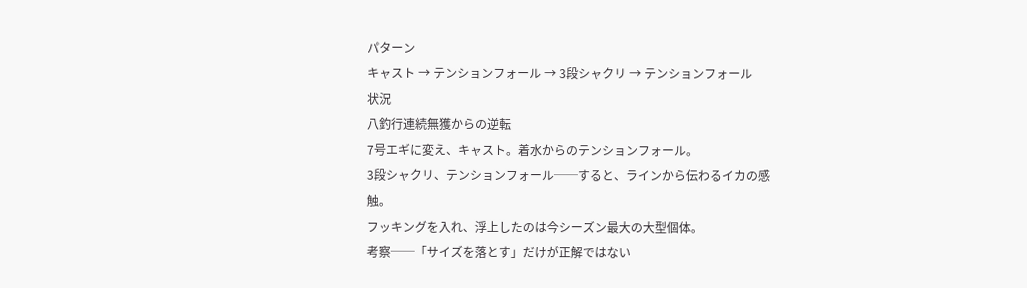パターン
キャスト → テンションフォール → 3段シャクリ → テンションフォール
状況
八釣行連続無獲からの逆転
7号エギに変え、キャスト。着水からのテンションフォール。
3段シャクリ、テンションフォール──すると、ラインから伝わるイカの感触。
フッキングを入れ、浮上したのは今シーズン最大の大型個体。
考察──「サイズを落とす」だけが正解ではない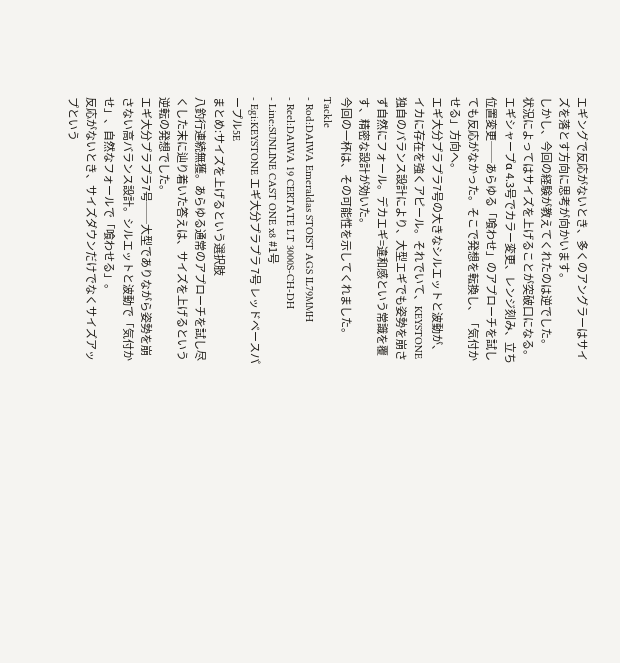エギングで反応がないとき、多くのアングラーはサイズを落とす方向に思考が向かいます。
しかし、今回の経験が教えてくれたのは逆でした。
状況によってはサイズを上げることが突破口になる。
エギシャープα 4.3号でカラー変更、レンジ刻み、立ち位置変更──あらゆる「喰わせ」のアプローチを試しても反応がなかった。そこで発想を転換し、「気付かせる」方向へ。
エギ大分プラプラ7号の大きなシルエットと波動が、イカに存在を強くアピール。それでいて、KEYSTONE独自のバランス設計により、大型エギでも姿勢を崩さず自然にフォール。デカエギ=違和感という常識を覆す、精密な設計が効いた。
今回の一杯は、その可能性を示してくれました。
Tackle
- Rod:DAIWA Emeraldas STOIST AGS IL79MMH
- Reel:DAIWA 19 CERTATE LT 3000S-CH-DH
- Line:SUNLINE CAST ONE x8 #1号
- Egi:KEYSTONE エギ大分プラプラ 7号 レッドベースパープル5E
まとめ:サイズを上げるという選択肢
八釣行連続無獲。あらゆる通常のアプローチを試し尽くした末に辿り着いた答えは、サイズを上げるという逆転の発想でした。
エギ大分プラプラ7号──大型でありながら姿勢を崩さない高バランス設計。シルエットと波動で「気付かせ」、自然なフォールで「喰わせる」。
反応がないとき、サイズダウンだけでなくサイズアップという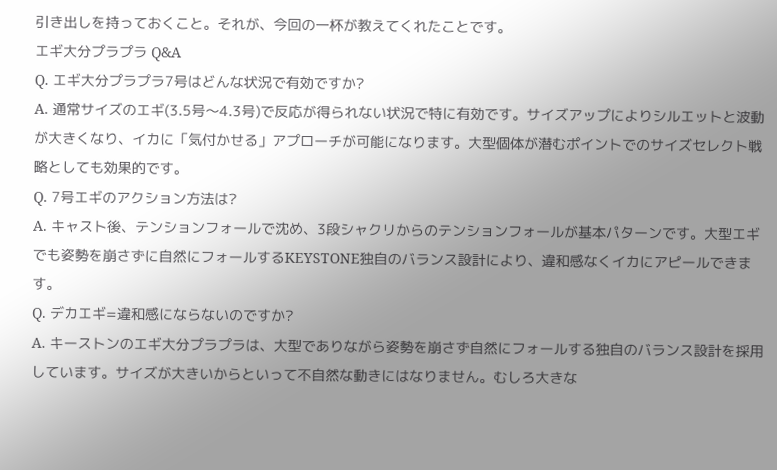引き出しを持っておくこと。それが、今回の一杯が教えてくれたことです。
エギ大分プラプラ Q&A
Q. エギ大分プラプラ7号はどんな状況で有効ですか?
A. 通常サイズのエギ(3.5号〜4.3号)で反応が得られない状況で特に有効です。サイズアップによりシルエットと波動が大きくなり、イカに「気付かせる」アプローチが可能になります。大型個体が潜むポイントでのサイズセレクト戦略としても効果的です。
Q. 7号エギのアクション方法は?
A. キャスト後、テンションフォールで沈め、3段シャクリからのテンションフォールが基本パターンです。大型エギでも姿勢を崩さずに自然にフォールするKEYSTONE独自のバランス設計により、違和感なくイカにアピールできます。
Q. デカエギ=違和感にならないのですか?
A. キーストンのエギ大分プラプラは、大型でありながら姿勢を崩さず自然にフォールする独自のバランス設計を採用しています。サイズが大きいからといって不自然な動きにはなりません。むしろ大きな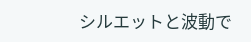シルエットと波動で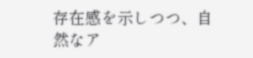存在感を示しつつ、自然なア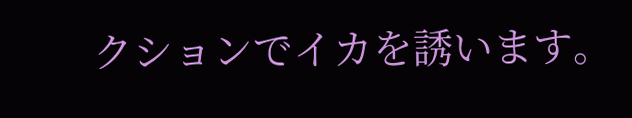クションでイカを誘います。